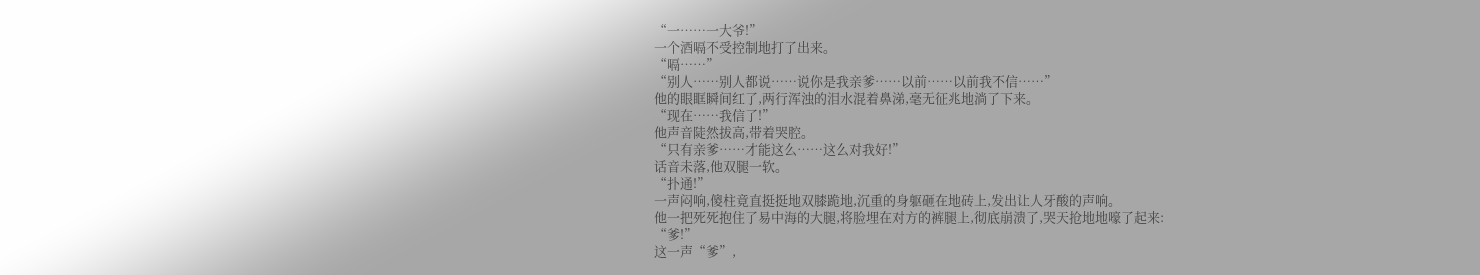“一……一大爷!”
一个酒嗝不受控制地打了出来。
“嗝……”
“别人……别人都说……说你是我亲爹……以前……以前我不信……”
他的眼眶瞬间红了,两行浑浊的泪水混着鼻涕,毫无征兆地淌了下来。
“现在……我信了!”
他声音陡然拔高,带着哭腔。
“只有亲爹……才能这么……这么对我好!”
话音未落,他双腿一软。
“扑通!”
一声闷响,傻柱竟直挺挺地双膝跪地,沉重的身躯砸在地砖上,发出让人牙酸的声响。
他一把死死抱住了易中海的大腿,将脸埋在对方的裤腿上,彻底崩溃了,哭天抢地地嚎了起来:
“爹!”
这一声“爹”,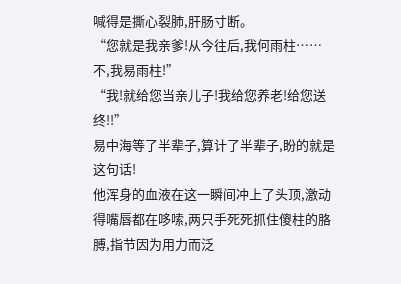喊得是撕心裂肺,肝肠寸断。
“您就是我亲爹!从今往后,我何雨柱……不,我易雨柱!”
“我!就给您当亲儿子!我给您养老!给您送终!!”
易中海等了半辈子,算计了半辈子,盼的就是这句话!
他浑身的血液在这一瞬间冲上了头顶,激动得嘴唇都在哆嗦,两只手死死抓住傻柱的胳膊,指节因为用力而泛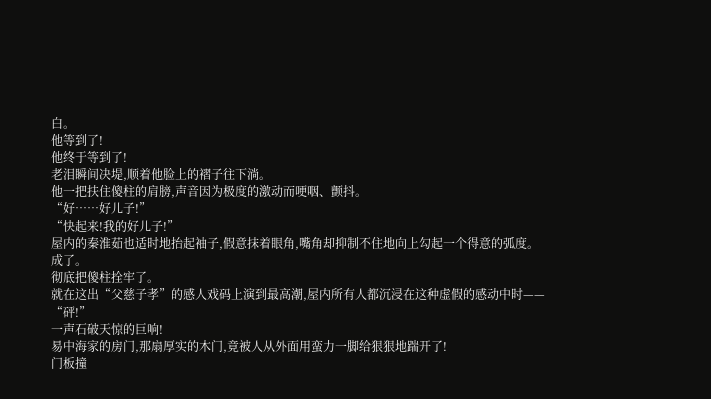白。
他等到了!
他终于等到了!
老泪瞬间决堤,顺着他脸上的褶子往下淌。
他一把扶住傻柱的肩膀,声音因为极度的激动而哽咽、颤抖。
“好……好儿子!”
“快起来!我的好儿子!”
屋内的秦淮茹也适时地抬起袖子,假意抹着眼角,嘴角却抑制不住地向上勾起一个得意的弧度。
成了。
彻底把傻柱拴牢了。
就在这出“父慈子孝”的感人戏码上演到最高潮,屋内所有人都沉浸在这种虚假的感动中时——
“砰!”
一声石破天惊的巨响!
易中海家的房门,那扇厚实的木门,竟被人从外面用蛮力一脚给狠狠地踹开了!
门板撞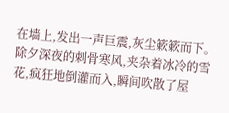在墙上,发出一声巨震,灰尘簌簌而下。
除夕深夜的刺骨寒风,夹杂着冰冷的雪花,疯狂地倒灌而入,瞬间吹散了屋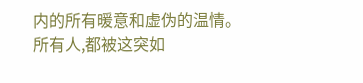内的所有暖意和虚伪的温情。
所有人,都被这突如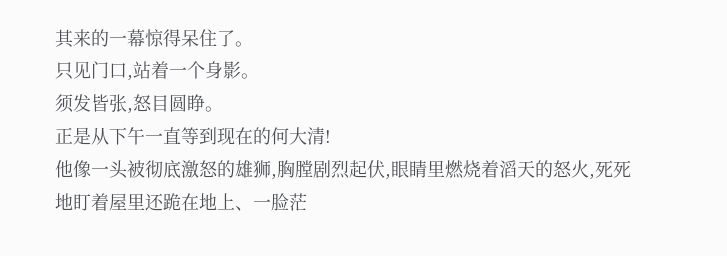其来的一幕惊得呆住了。
只见门口,站着一个身影。
须发皆张,怒目圆睁。
正是从下午一直等到现在的何大清!
他像一头被彻底激怒的雄狮,胸膛剧烈起伏,眼睛里燃烧着滔天的怒火,死死地盯着屋里还跪在地上、一脸茫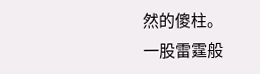然的傻柱。
一股雷霆般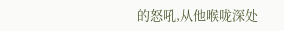的怒吼,从他喉咙深处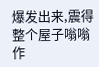爆发出来,震得整个屋子嗡嗡作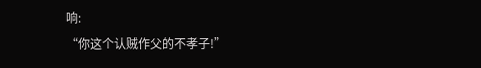响:
“你这个认贼作父的不孝子!”